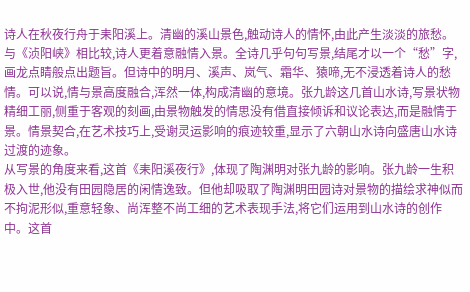诗人在秋夜行舟于耒阳溪上。清幽的溪山景色,触动诗人的情怀,由此产生淡淡的旅愁。与《浈阳峡》相比较,诗人更着意融情入景。全诗几乎句句写景,结尾才以一个“愁”字,画龙点睛般点出题旨。但诗中的明月、溪声、岚气、霜华、猿啼,无不浸透着诗人的愁情。可以说,情与景高度融合,浑然一体,构成清幽的意境。张九龄这几首山水诗,写景状物精细工丽,侧重于客观的刻画,由景物触发的情思没有借直接倾诉和议论表达,而是融情于景。情景契合,在艺术技巧上,受谢灵运影响的痕迹较重,显示了六朝山水诗向盛唐山水诗过渡的迹象。
从写景的角度来看,这首《耒阳溪夜行》,体现了陶渊明对张九龄的影响。张九龄一生积极入世,他没有田园隐居的闲情逸致。但他却吸取了陶渊明田园诗对景物的描绘求神似而不拘泥形似,重意轻象、尚浑整不尚工细的艺术表现手法,将它们运用到山水诗的创作中。这首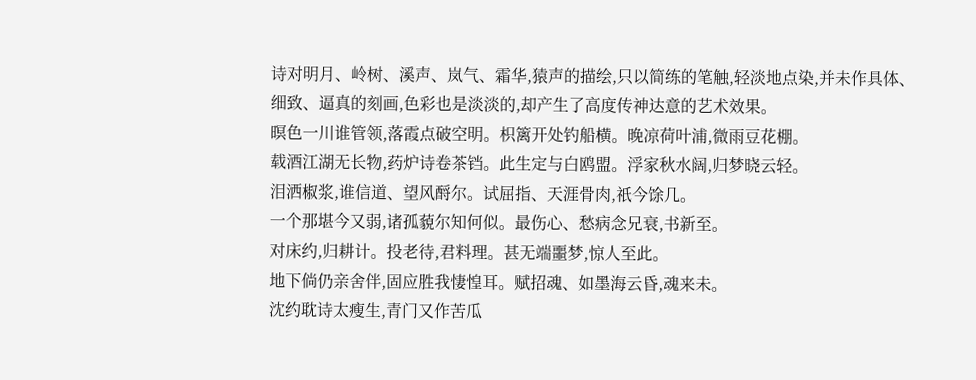诗对明月、岭树、溪声、岚气、霜华,猿声的描绘,只以简练的笔触,轻淡地点染,并未作具体、细致、逼真的刻画,色彩也是淡淡的,却产生了高度传神达意的艺术效果。
暝色一川谁管领,落霞点破空明。枳篱开处钓船横。晚凉荷叶浦,微雨豆花棚。
载酒江湖无长物,药炉诗卷茶铛。此生定与白鸥盟。浮家秋水阔,归梦晓云轻。
泪洒椒浆,谁信道、望风酹尔。试屈指、天涯骨肉,祇今馀几。
一个那堪今又弱,诸孤藐尔知何似。最伤心、愁病念兄衰,书新至。
对床约,归耕计。投老待,君料理。甚无端噩梦,惊人至此。
地下倘仍亲舍伴,固应胜我悽惶耳。赋招魂、如墨海云昏,魂来未。
沈约耽诗太瘦生,青门又作苦瓜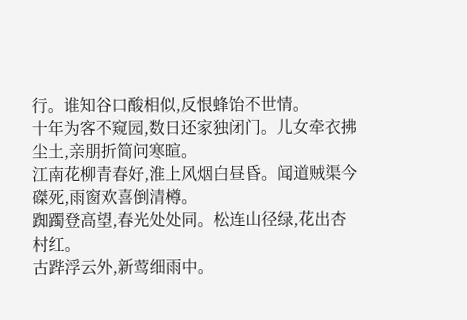行。谁知谷口酸相似,反恨蜂饴不世情。
十年为客不窥园,数日还家独闭门。儿女牵衣拂尘土,亲朋折简问寒暄。
江南花柳青春好,淮上风烟白昼昏。闻道贼渠今磔死,雨窗欢喜倒清樽。
踟躅登高望,春光处处同。松连山径绿,花出杏村红。
古跸浮云外,新莺细雨中。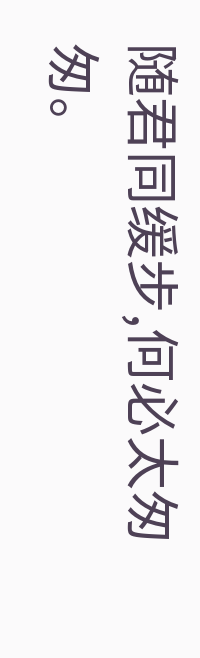随君同缓步,何必太匆匆。